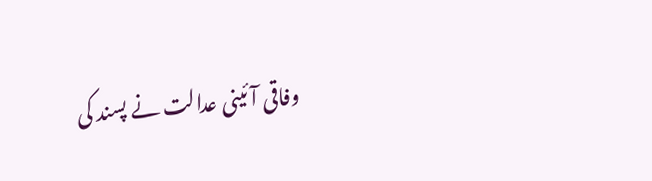وفاقی آئینی عدالت نے پسند کی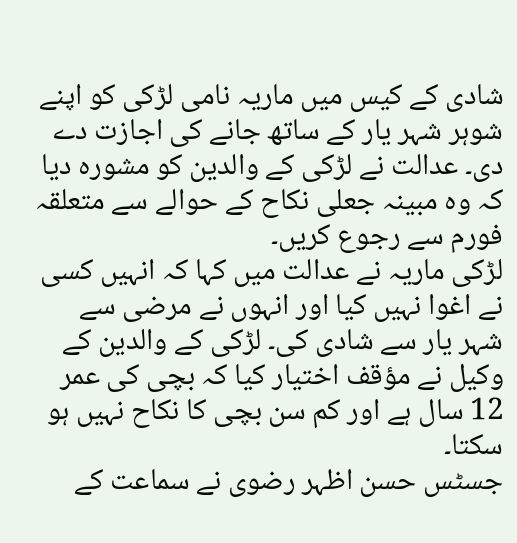شادی کے کیس میں ماریہ نامی لڑکی کو اپنے شوہر شہر یار کے ساتھ جانے کی اجازت دے دی۔ عدالت نے لڑکی کے والدین کو مشورہ دیا کہ وہ مبینہ جعلی نکاح کے حوالے سے متعلقہ فورم سے رجوع کریں۔
لڑکی ماریہ نے عدالت میں کہا کہ انہیں کسی نے اغوا نہیں کیا اور انہوں نے مرضی سے شہر یار سے شادی کی۔ لڑکی کے والدین کے وکیل نے مؤقف اختیار کیا کہ بچی کی عمر 12 سال ہے اور کم سن بچی کا نکاح نہیں ہو سکتا۔
جسٹس حسن اظہر رضوی نے سماعت کے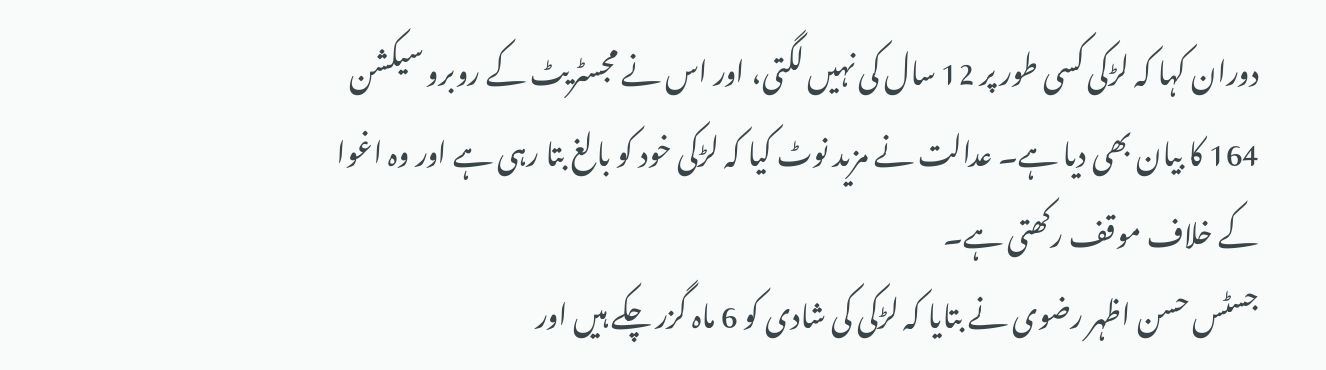دوران کہا کہ لڑکی کسی طور پر 12 سال کی نہیں لگتی، اور اس نے مجسٹریٹ کے روبرو سیکشن 164 کا بیان بھی دیا ہے۔ عدالت نے مزید نوٹ کیا کہ لڑکی خود کو بالغ بتا رہی ہے اور وہ اغوا کے خلاف موقف رکھتی ہے۔
جسٹس حسن اظہر رضوی نے بتایا کہ لڑکی کی شادی کو 6 ماہ گزر چکے ہیں اور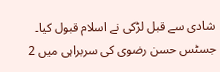شادی سے قبل لڑکی نے اسلام قبول کیا۔
جسٹس حسن رضوی کی سربراہی میں 2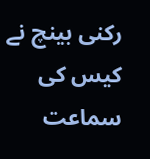رکنی بینچ نے کیس کی سماعت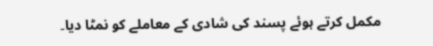مکمل کرتے ہوئے پسند کی شادی کے معاملے کو نمٹا دیا۔